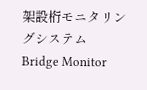架設桁モニタリングシステム
Bridge Monitor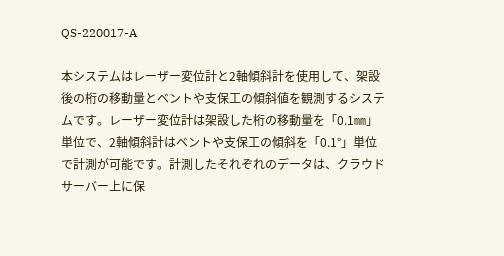QS-220017-A

本システムはレーザー変位計と2軸傾斜計を使用して、架設後の桁の移動量とベントや支保工の傾斜値を観測するシステムです。レーザー変位計は架設した桁の移動量を「0.1㎜」単位で、2軸傾斜計はベントや支保工の傾斜を「0.1°」単位で計測が可能です。計測したそれぞれのデータは、クラウドサーバー上に保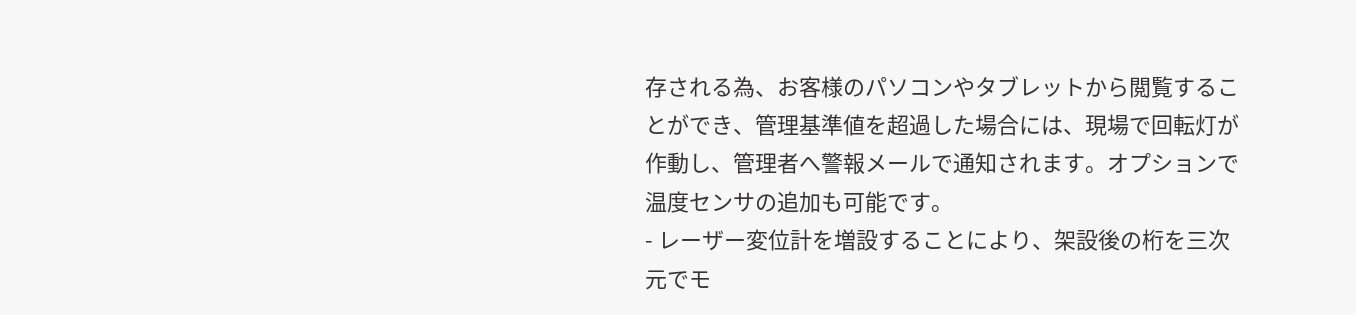存される為、お客様のパソコンやタブレットから閲覧することができ、管理基準値を超過した場合には、現場で回転灯が作動し、管理者へ警報メールで通知されます。オプションで温度センサの追加も可能です。
- レーザー変位計を増設することにより、架設後の桁を三次元でモ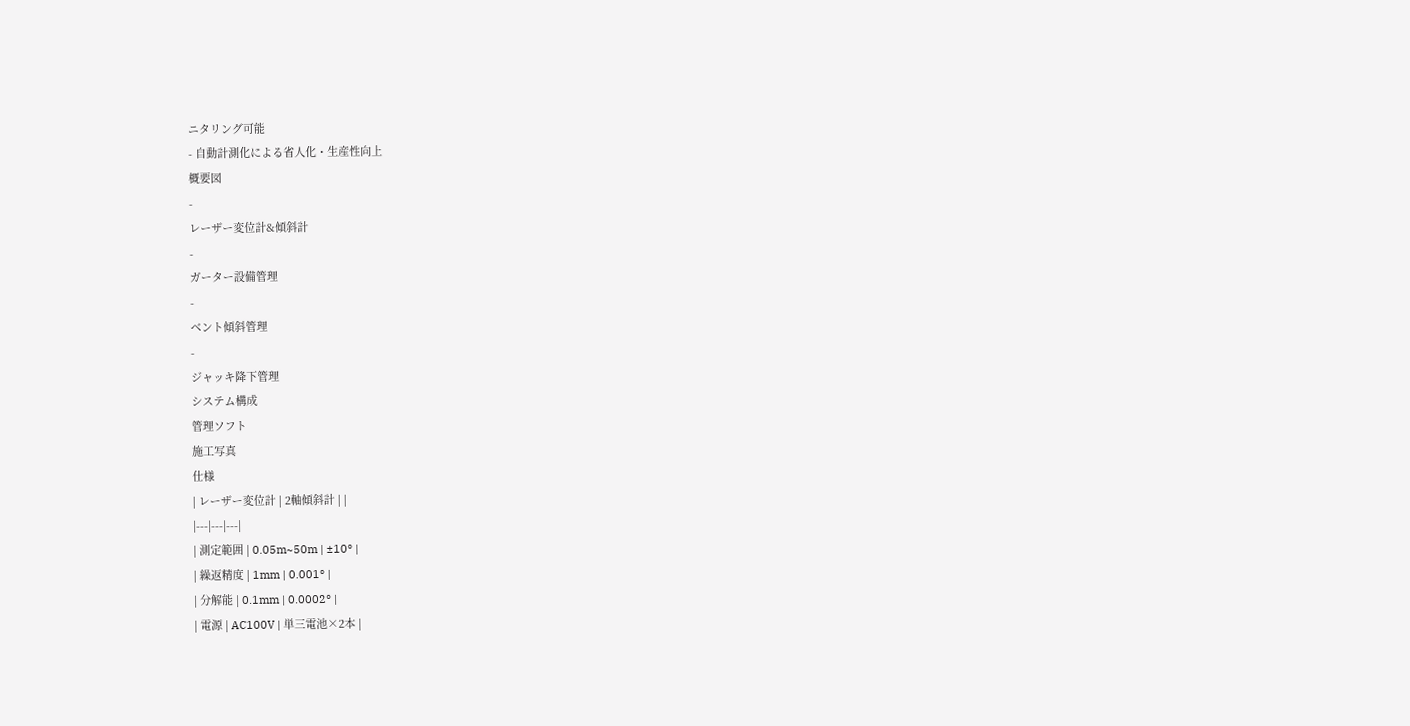ニタリング可能
- 自動計測化による省人化・生産性向上
概要図
-
レーザー変位計&傾斜計
-
ガーター設備管理
-
ベント傾斜管理
-
ジャッキ降下管理
システム構成
管理ソフト
施工写真
仕様
| レーザー変位計 | 2軸傾斜計 | |
|---|---|---|
| 測定範囲 | 0.05m~50m | ±10° |
| 繰返精度 | 1mm | 0.001° |
| 分解能 | 0.1mm | 0.0002° |
| 電源 | AC100V | 単三電池×2本 |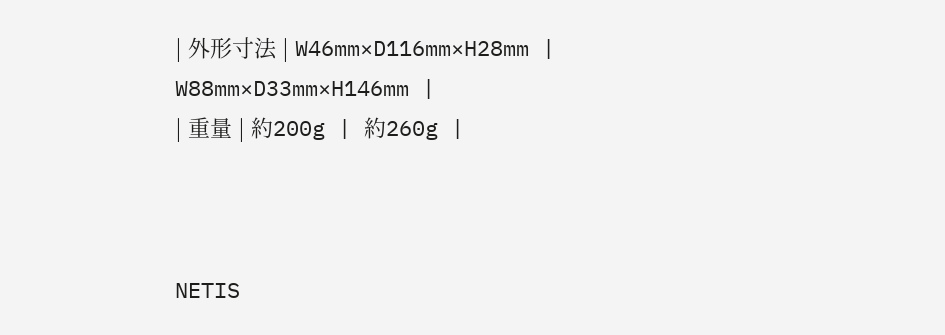| 外形寸法 | W46mm×D116mm×H28mm | W88mm×D33mm×H146mm |
| 重量 | 約200g | 約260g |



NETIS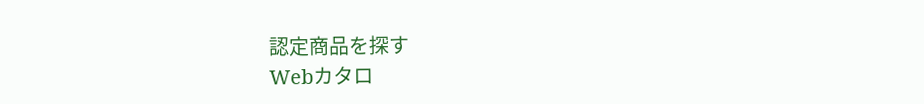認定商品を探す
Webカタロ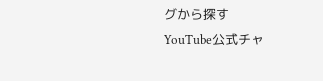グから探す
YouTube公式チャ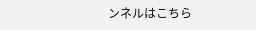ンネルはこちら